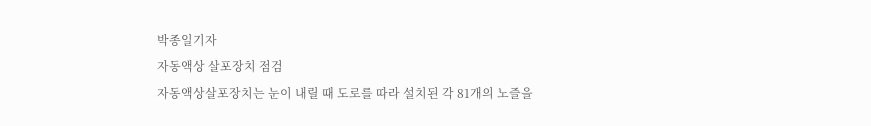박종일기자
자동액상 살포장치 점검
자동액상살포장치는 눈이 내릴 때 도로를 따라 설치된 각 81개의 노즐을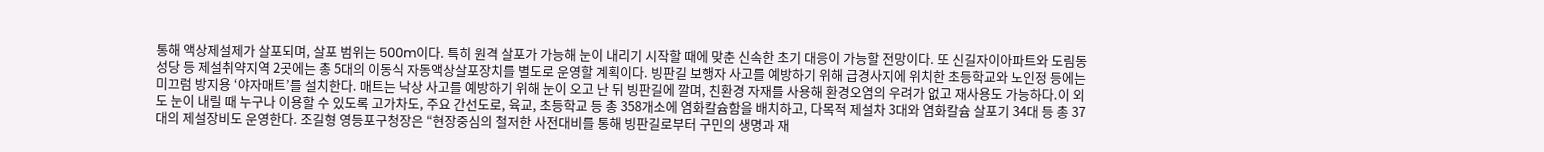통해 액상제설제가 살포되며, 살포 범위는 500m이다. 특히 원격 살포가 가능해 눈이 내리기 시작할 때에 맞춘 신속한 초기 대응이 가능할 전망이다. 또 신길자이아파트와 도림동성당 등 제설취약지역 2곳에는 총 5대의 이동식 자동액상살포장치를 별도로 운영할 계획이다. 빙판길 보행자 사고를 예방하기 위해 급경사지에 위치한 초등학교와 노인정 등에는 미끄럼 방지용 ‘야자매트’를 설치한다. 매트는 낙상 사고를 예방하기 위해 눈이 오고 난 뒤 빙판길에 깔며, 친환경 자재를 사용해 환경오염의 우려가 없고 재사용도 가능하다.이 외도 눈이 내릴 때 누구나 이용할 수 있도록 고가차도, 주요 간선도로, 육교, 초등학교 등 총 358개소에 염화칼슘함을 배치하고, 다목적 제설차 3대와 염화칼슘 살포기 34대 등 총 37대의 제설장비도 운영한다. 조길형 영등포구청장은 “현장중심의 철저한 사전대비를 통해 빙판길로부터 구민의 생명과 재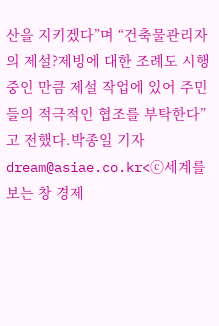산을 지키겠다”며 “건축물관리자의 제설?제빙에 대한 조례도 시행중인 만큼 제설 작업에 있어 주민들의 적극적인 협조를 부탁한다”고 전했다.박종일 기자 dream@asiae.co.kr<ⓒ세계를 보는 창 경제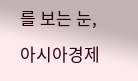를 보는 눈, 아시아경제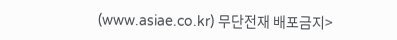(www.asiae.co.kr) 무단전재 배포금지>